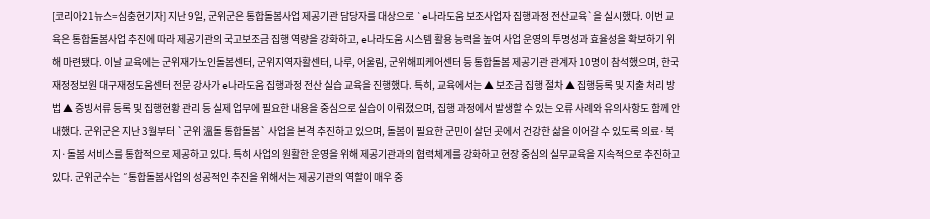[코리아21뉴스=심충현기자] 지난 9일, 군위군은 통합돌봄사업 제공기관 담당자를 대상으로 `e나라도움 보조사업자 집행과정 전산교육`을 실시했다. 이번 교육은 통합돌봄사업 추진에 따라 제공기관의 국고보조금 집행 역량을 강화하고, e나라도움 시스템 활용 능력을 높여 사업 운영의 투명성과 효율성을 확보하기 위해 마련됐다. 이날 교육에는 군위재가노인돌봄센터, 군위지역자활센터, 나루, 어울림, 군위해피케어센터 등 통합돌봄 제공기관 관계자 10명이 참석했으며, 한국재정정보원 대구재정도움센터 전문 강사가 e나라도움 집행과정 전산 실습 교육을 진행했다. 특히, 교육에서는 ▲ 보조금 집행 절차 ▲ 집행등록 및 지출 처리 방법 ▲ 증빙서류 등록 및 집행현황 관리 등 실제 업무에 필요한 내용을 중심으로 실습이 이뤄졌으며, 집행 과정에서 발생할 수 있는 오류 사례와 유의사항도 함께 안내했다. 군위군은 지난 3월부터 `군위 溫돌 통합돌봄` 사업을 본격 추진하고 있으며, 돌봄이 필요한 군민이 살던 곳에서 건강한 삶을 이어갈 수 있도록 의료·복지·돌봄 서비스를 통합적으로 제공하고 있다. 특히 사업의 원활한 운영을 위해 제공기관과의 협력체계를 강화하고 현장 중심의 실무교육을 지속적으로 추진하고 있다. 군위군수는 ˝통합돌봄사업의 성공적인 추진을 위해서는 제공기관의 역할이 매우 중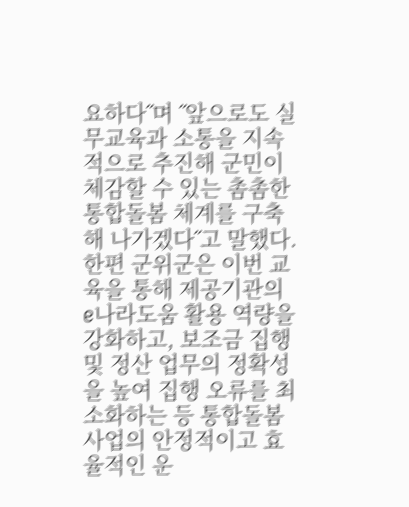요하다˝며 ˝앞으로도 실무교육과 소통을 지속적으로 추진해 군민이 체감할 수 있는 촘촘한 통합돌봄 체계를 구축해 나가겠다˝고 말했다. 한편 군위군은 이번 교육을 통해 제공기관의 e나라도움 활용 역량을 강화하고, 보조금 집행 및 정산 업무의 정확성을 높여 집행 오류를 최소화하는 등 통합돌봄사업의 안정적이고 효율적인 운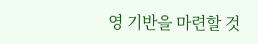영 기반을 마련할 것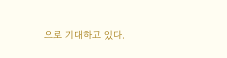으로 기대하고 있다.